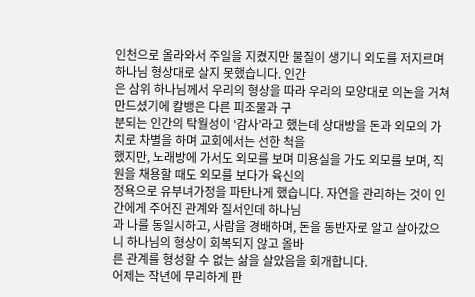인천으로 올라와서 주일을 지켰지만 물질이 생기니 외도를 저지르며 하나님 형상대로 살지 못했습니다. 인간
은 삼위 하나님께서 우리의 형상을 따라 우리의 모양대로 의논을 거쳐 만드셨기에 칼뱅은 다른 피조물과 구
분되는 인간의 탁월성이 ‘감사’라고 했는데 상대방을 돈과 외모의 가치로 차별을 하며 교회에서는 선한 척을
했지만, 노래방에 가서도 외모를 보며 미용실을 가도 외모를 보며, 직원을 채용할 때도 외모를 보다가 육신의
정욕으로 유부녀가정을 파탄나게 했습니다. 자연을 관리하는 것이 인간에게 주어진 관계와 질서인데 하나님
과 나를 동일시하고, 사람을 경배하며, 돈을 동반자로 알고 살아갔으니 하나님의 형상이 회복되지 않고 올바
른 관계를 형성할 수 없는 삶을 살았음을 회개합니다.
어제는 작년에 무리하게 판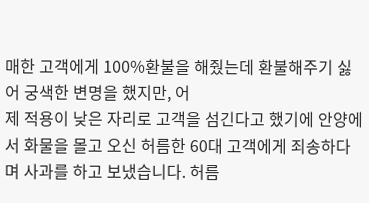매한 고객에게 100%환불을 해줬는데 환불해주기 싫어 궁색한 변명을 했지만, 어
제 적용이 낮은 자리로 고객을 섬긴다고 했기에 안양에서 화물을 몰고 오신 허름한 60대 고객에게 죄송하다
며 사과를 하고 보냈습니다. 허름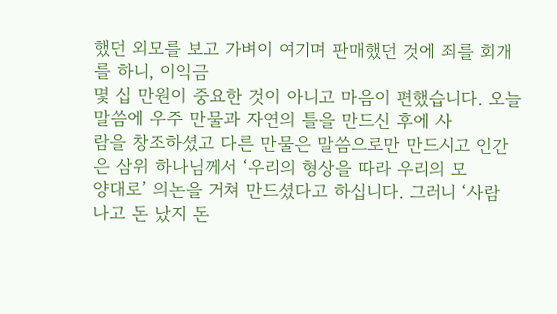했던 외모를 보고 가벼이 여기며 판매했던 것에 죄를 회개를 하니, 이익금
몇 십 만원이 중요한 것이 아니고 마음이 편했습니다. 오늘 말씀에 우주 만물과 자연의 틀을 만드신 후에 사
람을 창조하셨고 다른 만물은 말씀으로만 만드시고 인간은 삼위 하나님께서 ‘우리의 형상을 따라 우리의 모
양대로’ 의논을 거쳐 만드셨다고 하십니다. 그러니 ‘사람 나고 돈 났지 돈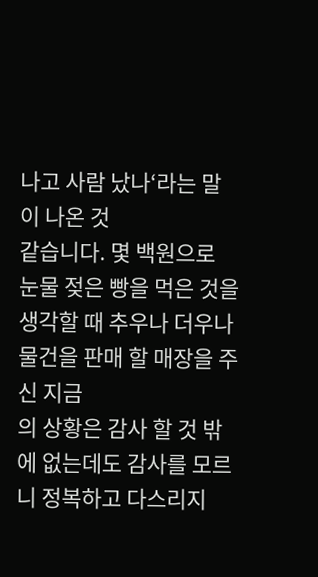나고 사람 났나‘라는 말이 나온 것
같습니다. 몇 백원으로 눈물 젖은 빵을 먹은 것을 생각할 때 추우나 더우나 물건을 판매 할 매장을 주신 지금
의 상황은 감사 할 것 밖에 없는데도 감사를 모르니 정복하고 다스리지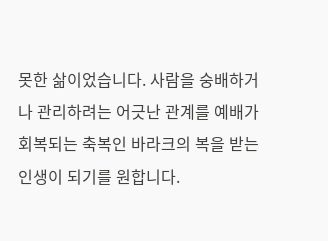못한 삶이었습니다. 사람을 숭배하거
나 관리하려는 어긋난 관계를 예배가 회복되는 축복인 바라크의 복을 받는 인생이 되기를 원합니다.